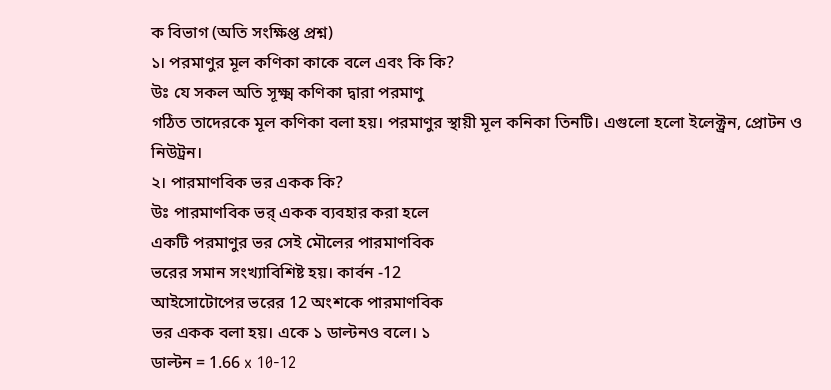ক বিভাগ (অতি সংক্ষিপ্ত প্রশ্ন)
১। পরমাণুর মূল কণিকা কাকে বলে এবং কি কি?
উঃ যে সকল অতি সূক্ষ্ম কণিকা দ্বারা পরমাণু
গঠিত তাদেরকে মূল কণিকা বলা হয়। পরমাণুর স্থায়ী মূল কনিকা তিনটি। এগুলো হলো ইলেক্ট্রন, প্রোটন ও নিউট্রন।
২। পারমাণবিক ভর একক কি?
উঃ পারমাণবিক ভর্ একক ব্যবহার করা হলে
একটি পরমাণুর ভর সেই মৌলের পারমাণবিক
ভরের সমান সংখ্যাবিশিষ্ট হয়। কার্বন -12
আইসোটোপের ভরের 12 অংশকে পারমাণবিক
ভর একক বলা হয়। একে ১ ডাল্টনও বলে। ১
ডাল্টন = 1.66 x 10-12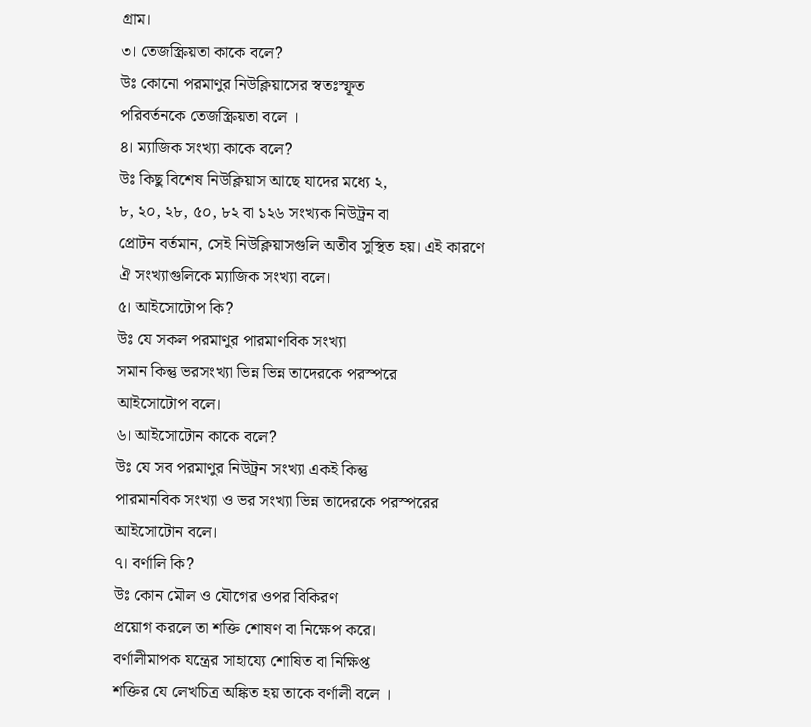গ্রাম।
৩। তেজস্ক্রিয়তা কাকে বলে?
উঃ কোনো পরমাণুর নিউক্লিয়াসের স্বতঃস্ফূত
পরিবর্তনকে তেজস্ক্রিয়তা বলে ।
৪। ম্যাজিক সংখ্যা কাকে বলে?
উঃ কিছু বিশেষ নিউক্লিয়াস আছে যাদের মধ্যে ২,
৮, ২০, ২৮, ৫০, ৮২ বা ১২৬ সংখ্যক নিউট্রন বা
প্রোটন বর্তমান, সেই নিউক্লিয়াসগুলি অতীব সুস্থিত হয়। এই কারণে ঐ সংখ্যাগুলিকে ম্যাজিক সংখ্যা বলে।
৫। আইসোটোপ কি?
উঃ যে সকল পরমাণুর পারমাণবিক সংখ্যা
সমান কিন্তু ভরসংখ্যা ভিন্ন ভিন্ন তাদেরকে পরস্পরে
আইসোটোপ বলে।
৬। আইসোটোন কাকে বলে?
উঃ যে সব পরমাণুর নিউট্রন সংখ্যা একই কিন্তু
পারমানবিক সংখ্যা ও ভর সংখ্যা ভিন্ন তাদেরকে পরস্পরের আইসোটোন বলে।
৭। বর্ণালি কি?
উঃ কোন মৌল ও যৌগের ওপর বিকিরণ
প্রয়োগ করলে তা শক্তি শোষণ বা নিক্ষেপ করে।
বর্ণালীমাপক যন্ত্রের সাহায্যে শোষিত বা নিক্ষিপ্ত
শক্তির যে লেখচিত্র অঙ্কিত হয় তাকে বর্ণালী বলে ।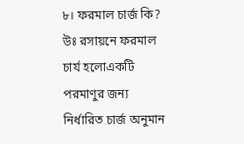৮। ফরমাল চার্জ কি?
উঃ রসায়নে ফরমাল চার্য হলোএকটি পরমাণুর জন্য নির্ধারিত চার্জ অনুমান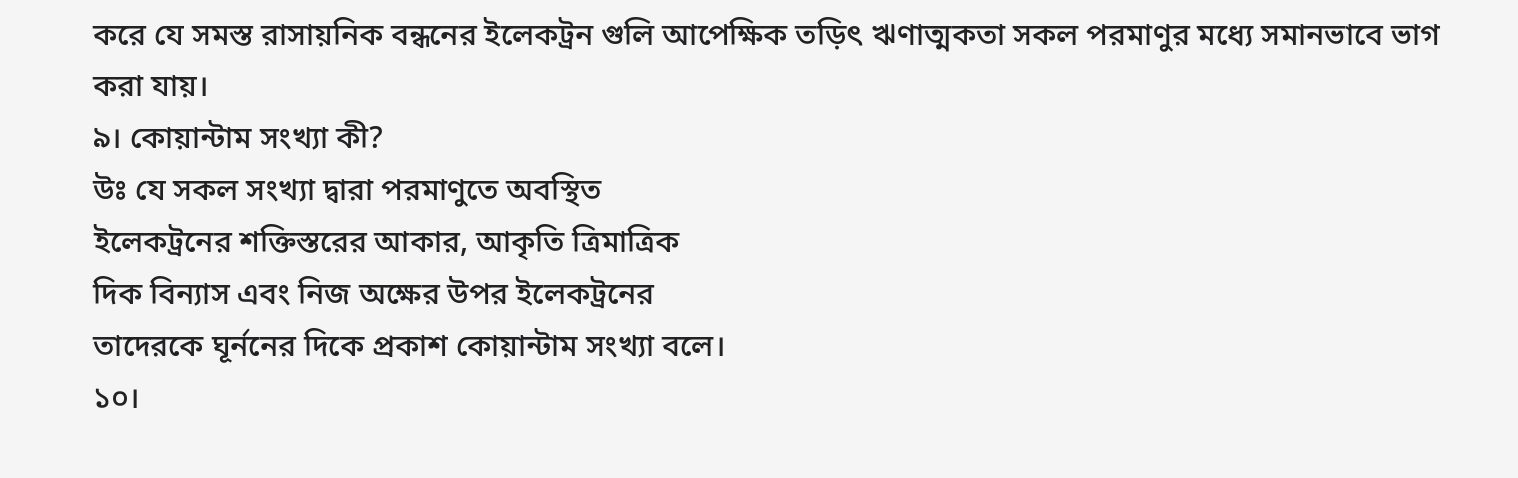করে যে সমস্ত রাসায়নিক বন্ধনের ইলেকট্রন গুলি আপেক্ষিক তড়িৎ ঋণাত্মকতা সকল পরমাণুর মধ্যে সমানভাবে ভাগ করা যায়।
৯। কোয়ান্টাম সংখ্যা কী?
উঃ যে সকল সংখ্যা দ্বারা পরমাণুতে অবস্থিত
ইলেকট্রনের শক্তিস্তরের আকার, আকৃতি ত্রিমাত্রিক
দিক বিন্যাস এবং নিজ অক্ষের উপর ইলেকট্রনের
তাদেরকে ঘূর্ননের দিকে প্রকাশ কোয়ান্টাম সংখ্যা বলে।
১০।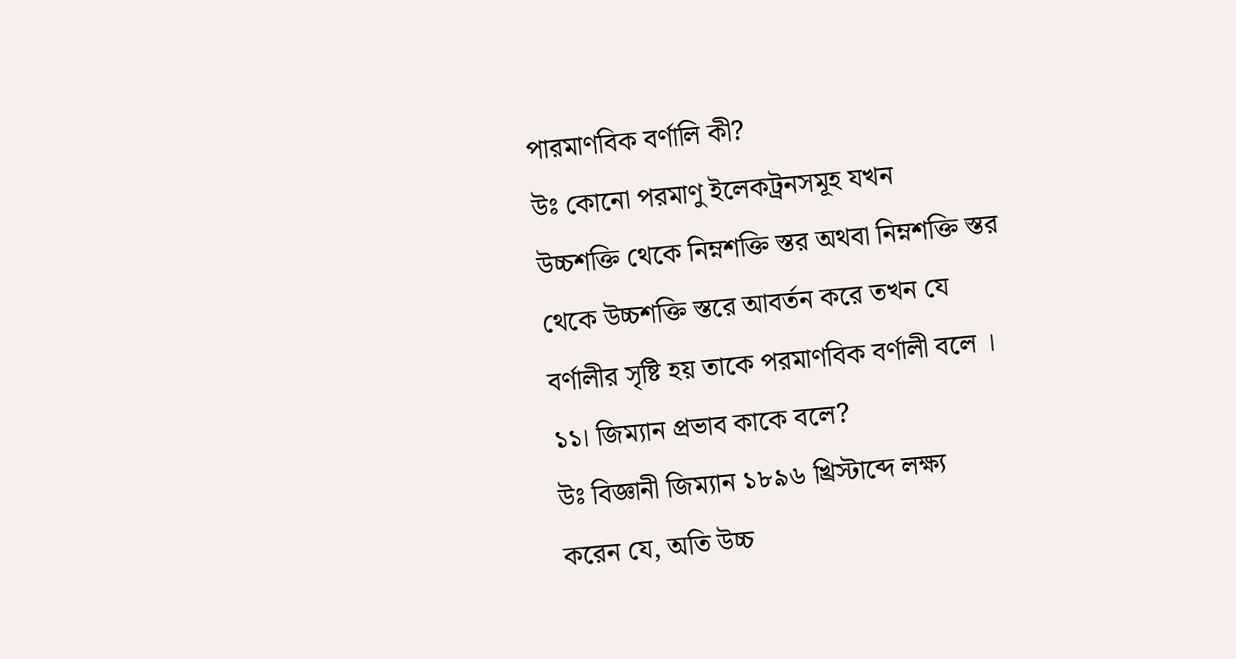পারমাণবিক বর্ণালি কী?
উঃ কোনো পরমাণু ইলেকট্রনসমূহ যখন
উচ্চশক্তি থেকে নিম্নশক্তি স্তর অথবা নিম্নশক্তি স্তর
থেকে উচ্চশক্তি স্তরে আবর্তন করে তখন যে
বর্ণালীর সৃষ্টি হয় তাকে পরমাণবিক বর্ণালী বলে ।
১১। জিম্যান প্রভাব কাকে বলে?
উঃ বিজ্ঞানী জিম্যান ১৮৯৬ খ্রিস্টাব্দে লক্ষ্য
করেন যে, অতি উচ্চ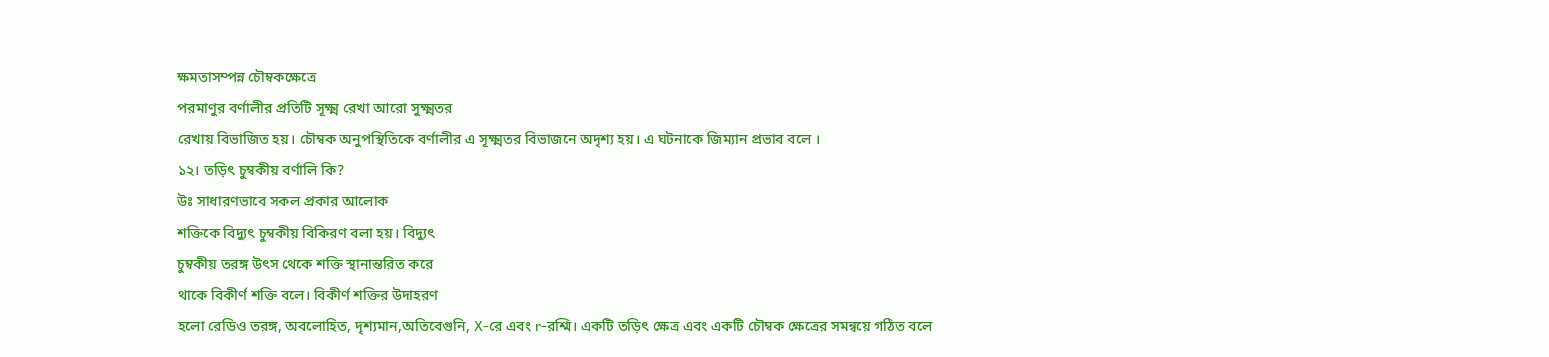ক্ষমতাসম্পন্ন চৌম্বকক্ষেত্রে
পরমাণুর বর্ণালীর প্রতিটি সূক্ষ্ম রেখা আরো সুক্ষ্মতর
রেখায় বিভাজিত হয়। চৌম্বক অনুপস্থিতিকে বর্ণালীর এ সূক্ষ্মতর বিভাজনে অদৃশ্য হয়। এ ঘটনাকে জিম্যান প্রভাব বলে ।
১২। তড়িৎ চুম্বকীয় বর্ণালি কি?
উঃ সাধারণভাবে সকল প্রকার আলোক
শক্তিকে বিদ্যুৎ চুম্বকীয় বিকিরণ বলা হয়। বিদ্যুৎ
চুম্বকীয় তরঙ্গ উৎস থেকে শক্তি স্থানান্তরিত করে
থাকে বিকীর্ণ শক্তি বলে। বিকীর্ণ শক্তির উদাহরণ
হলো রেডিও তরঙ্গ, অবলোহিত, দৃশ্যমান,অতিবেগুনি, X-রে এবং r-রশ্মি। একটি তড়িৎ ক্ষেত্র এবং একটি চৌম্বক ক্ষেত্রের সমন্বয়ে গঠিত বলে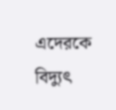এদেরকে বিদ্যুৎ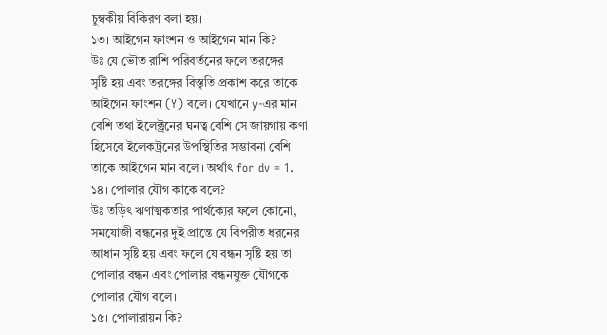চুম্বকীয় বিকিরণ বলা হয়।
১৩। আইগেন ফাংশন ও আইগেন মান কি?
উঃ যে ভৌত রাশি পরিবর্তনের ফলে তরঙ্গের
সৃষ্টি হয় এবং তরঙ্গের বিস্তৃতি প্রকাশ করে তাকে
আইগেন ফাংশন (Y) বলে। যেখানে y-এর মান
বেশি তথা ইলেক্ট্রনের ঘনত্ব বেশি সে জায়গায় কণা
হিসেবে ইলেকট্রনের উপস্থিতির সম্ভাবনা বেশি
তাকে আইগেন মান বলে। অর্থাৎ for dv = 1.
১৪। পোলার যৌগ কাকে বলে?
উঃ তড়িৎ ঋণাত্মকতার পার্থক্যের ফলে কোনো,
সমযোজী বন্ধনের দুই প্রান্তে যে বিপরীত ধরনের
আধান সৃষ্টি হয় এবং ফলে যে বন্ধন সৃষ্টি হয় তা
পোলার বন্ধন এবং পোলার বন্ধনযুক্ত যৌগকে
পোলার যৌগ বলে।
১৫। পোলারায়ন কি?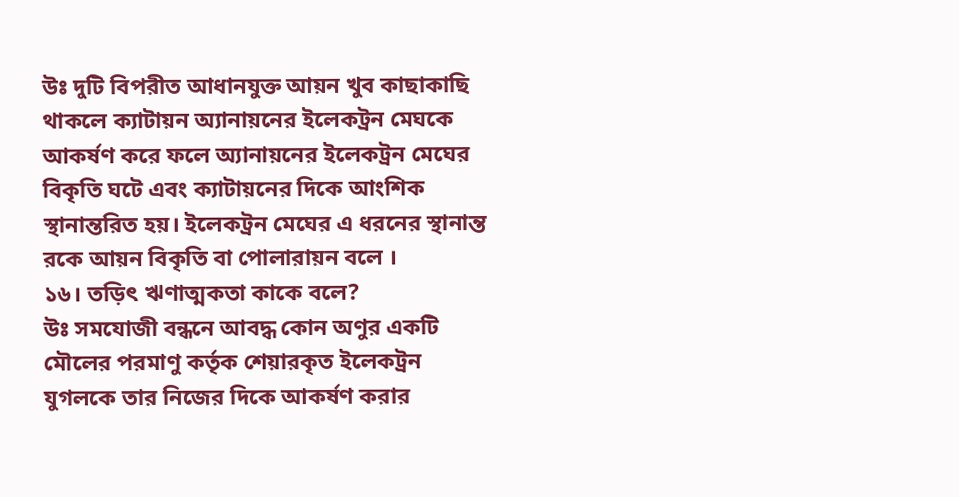উঃ দুটি বিপরীত আধানযুক্ত আয়ন খুব কাছাকাছি
থাকলে ক্যাটায়ন অ্যানায়নের ইলেকট্রন মেঘকে
আকর্ষণ করে ফলে অ্যানায়নের ইলেকট্রন মেঘের
বিকৃতি ঘটে এবং ক্যাটায়নের দিকে আংশিক
স্থানান্তরিত হয়। ইলেকট্রন মেঘের এ ধরনের স্থানান্ত
রকে আয়ন বিকৃতি বা পোলারায়ন বলে ।
১৬। তড়িৎ ঋণাত্মকতা কাকে বলে?
উঃ সমযোজী বন্ধনে আবদ্ধ কোন অণুর একটি
মৌলের পরমাণু কর্তৃক শেয়ারকৃত ইলেকট্রন
যুগলকে তার নিজের দিকে আকর্ষণ করার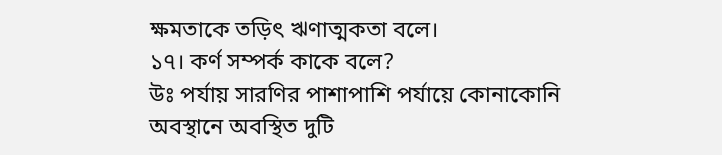ক্ষমতাকে তড়িৎ ঋণাত্মকতা বলে।
১৭। কৰ্ণ সম্পর্ক কাকে বলে?
উঃ পর্যায় সারণির পাশাপাশি পর্যায়ে কোনাকোনি
অবস্থানে অবস্থিত দুটি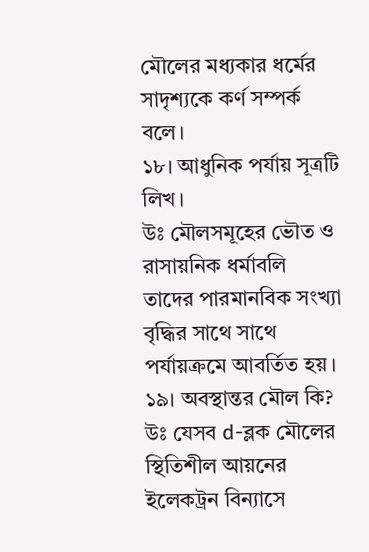মৌলের মধ্যকার ধর্মের
সাদৃশ্যকে কর্ণ সম্পর্ক বলে।
১৮। আধুনিক পর্যায় সূত্রটি লিখ।
উঃ মৌলসমূহের ভৌত ও রাসায়নিক ধর্মাবলি
তাদের পারমানবিক সংখ্যা বৃদ্ধির সাথে সাথে
পর্যায়ক্রমে আবর্তিত হয়।
১৯। অবস্থান্তর মৌল কি?
উঃ যেসব d-ব্লক মৌলের স্থিতিশীল আয়নের
ইলেকট্রন বিন্যাসে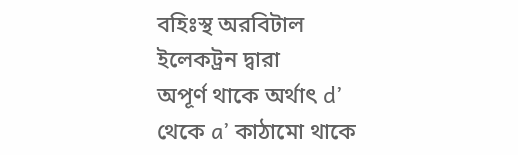বহিঃস্থ অরবিটাল ইলেকট্রন দ্বারা
অপূর্ণ থাকে অর্থাৎ d’ থেকে a’ কাঠামো থাকে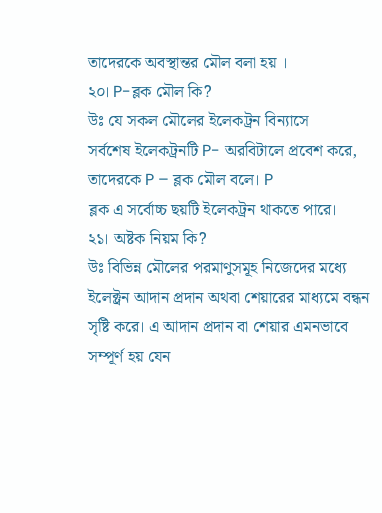তাদেরকে অবস্থান্তর মৌল বলা হয় ।
২০। P-ব্লক মৌল কি?
উঃ যে সকল মৌলের ইলেকট্রন বিন্যাসে
সর্বশেষ ইলেকট্রনটি P- অরবিটালে প্রবেশ করে,
তাদেরকে P – ব্লক মৌল বলে। P
ব্লক এ সর্বোচ্চ ছয়টি ইলেকট্রন থাকতে পারে।
২১। অষ্টক নিয়ম কি?
উঃ বিভিন্ন মৌলের পরমাণুসমূহ নিজেদের মধ্যে
ইলেক্ট্রন আদান প্রদান অথবা শেয়ারের মাধ্যমে বন্ধন সৃষ্টি করে। এ আদান প্রদান বা শেয়ার এমনভাবে সম্পূর্ণ হয় যেন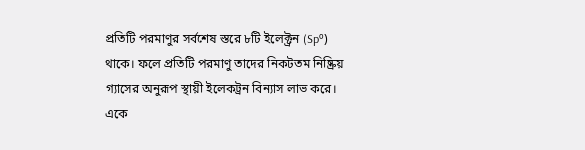প্রতিটি পরমাণুর সর্বশেষ স্তরে ৮টি ইলেক্ট্রন (Spº) থাকে। ফলে প্রতিটি পরমাণু তাদের নিকটতম নিষ্ক্রিয় গ্যাসের অনুরূপ স্থায়ী ইলেকট্রন বিন্যাস লাভ করে। একে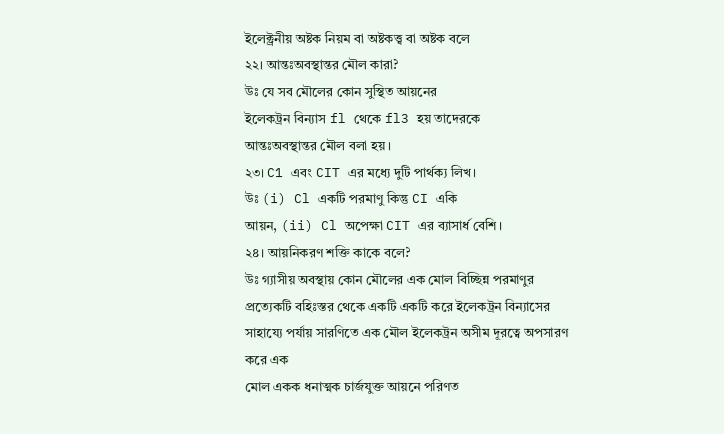ইলেক্ট্রনীয় অষ্টক নিয়ম বা অষ্টকত্ত্ব বা অষ্টক বলে
২২। আন্তঃঅবস্থান্তর মৌল কারা?
উঃ যে সব মৌলের কোন সুস্থিত আয়নের
ইলেকট্রন বিন্যাস fl থেকে fl3 হয় তাদেরকে
আন্তঃঅবস্থান্তর মৌল বলা হয়।
২৩। C1 এবং CIT এর মধ্যে দুটি পার্থক্য লিখ।
উঃ (i) Cl একটি পরমাণু কিন্তু CI একি
আয়ন, (ii) Cl অপেক্ষা CIT এর ব্যাসার্ধ বেশি।
২৪। আয়নিকরণ শক্তি কাকে বলে?
উঃ গ্যাসীয় অবস্থায় কোন মৌলের এক মোল বিচ্ছিন্ন পরমাণুর প্রত্যেকটি বহিঃস্তর থেকে একটি একটি করে ইলেকট্রন বিন্যাসের সাহায্যে পর্যায় সারণিতে এক মৌল ইলেকট্রন অসীম দূরত্বে অপসারণ করে এক
মোল একক ধনাত্মক চার্জযুক্ত আয়নে পরিণত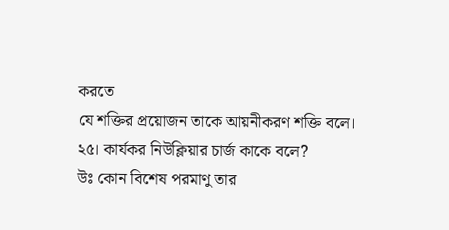করতে
যে শক্তির প্রয়োজন তাকে আয়নীকরণ শক্তি বলে।
২৫। কার্যকর নিউক্লিয়ার চার্জ কাকে বলে?
উঃ কোন বিশেষ পরমাণু তার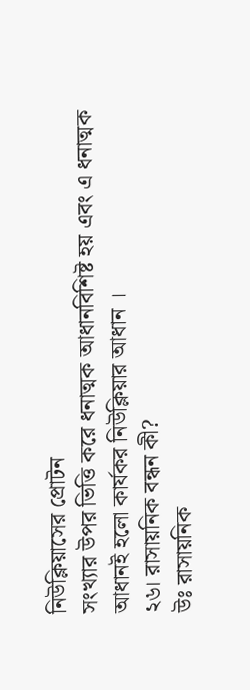নিউক্লিয়াসের প্রোটন
সংখ্যার উপর ভিত্তি করে ধনাত্মক আধানবিশিষ্ট হয় এবং এ ধনাত্মক আধানই হলো কার্যকর নিউক্লিয়ার আধান ।
২৬। রাসায়নিক বন্ধন কী?
উঃ রাসায়নিক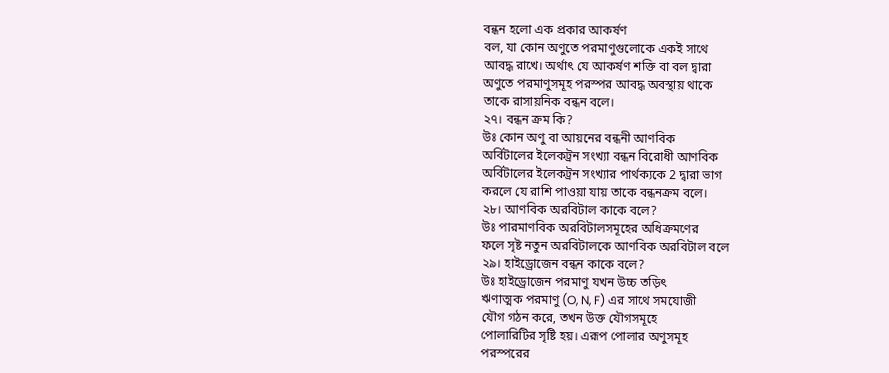বন্ধন হলো এক প্রকার আকর্ষণ
বল, যা কোন অণুতে পরমাণুগুলোকে একই সাথে
আবদ্ধ রাখে। অর্থাৎ যে আকর্ষণ শক্তি বা বল দ্বারা
অণুতে পরমাণুসমূহ পরস্পর আবদ্ধ অবস্থায় থাকে
তাকে রাসায়নিক বন্ধন বলে।
২৭। বন্ধন ক্রম কি?
উঃ কোন অণু বা আয়নের বন্ধনী আণবিক
অর্বিটালের ইলেকট্রন সংখ্যা বন্ধন বিরোধী আণবিক
অর্বিটালের ইলেকট্রন সংখ্যার পার্থক্যকে 2 দ্বারা ভাগ
করলে যে রাশি পাওয়া যায় তাকে বন্ধনক্রম বলে।
২৮। আণবিক অরবিটাল কাকে বলে?
উঃ পারমাণবিক অরবিটালসমূহের অধিক্রমণের
ফলে সৃষ্ট নতুন অরবিটালকে আণবিক অরবিটাল বলে
২৯। হাইড্রোজেন বন্ধন কাকে বলে?
উঃ হাইড্রোজেন পরমাণু যখন উচ্চ তড়িৎ
ঋণাত্মক পরমাণু (O, N, F) এর সাথে সমযোজী
যৌগ গঠন করে, তখন উক্ত যৌগসমূহে
পোলারিটির সৃষ্টি হয়। এরূপ পোলার অণুসমূহ
পরস্পরের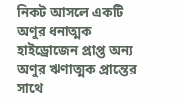নিকট আসলে একটি অণুর ধনাত্মক
হাইড্রোজেন প্রাপ্ত অন্য অণুর ঋণাত্মক প্রান্তের সাথে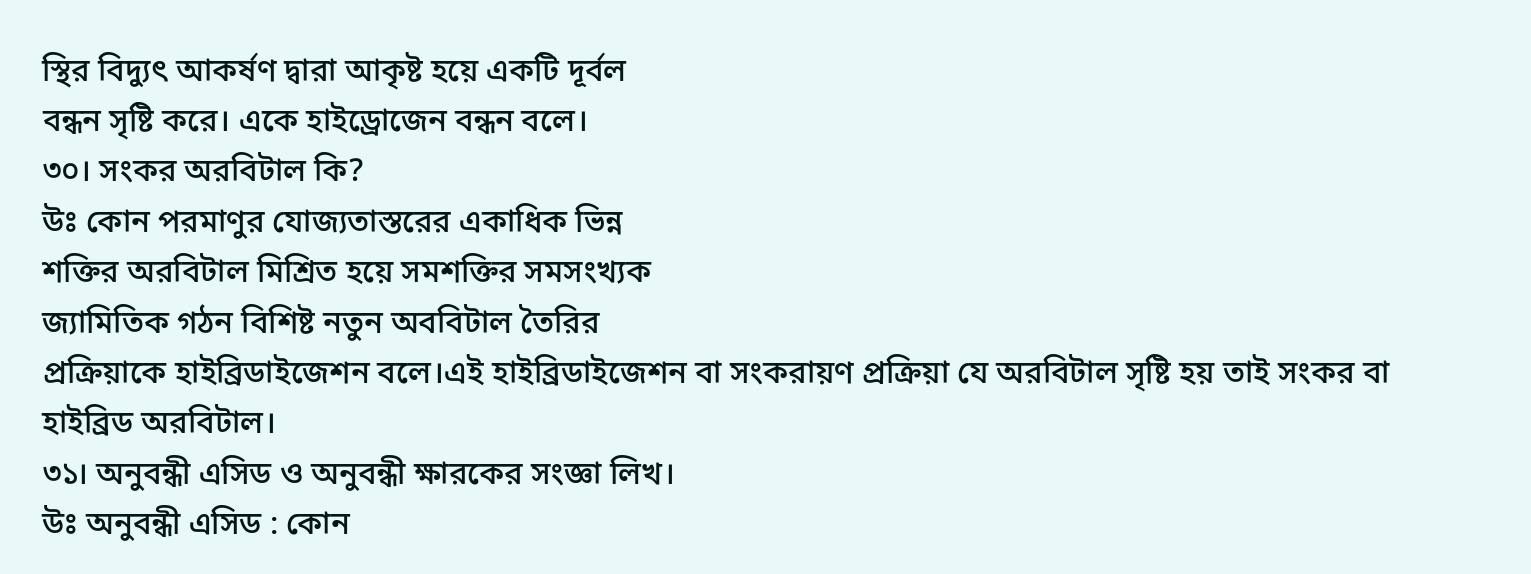স্থির বিদ্যুৎ আকর্ষণ দ্বারা আকৃষ্ট হয়ে একটি দূর্বল
বন্ধন সৃষ্টি করে। একে হাইড্রোজেন বন্ধন বলে।
৩০। সংকর অরবিটাল কি?
উঃ কোন পরমাণুর যোজ্যতাস্তরের একাধিক ভিন্ন
শক্তির অরবিটাল মিশ্রিত হয়ে সমশক্তির সমসংখ্যক
জ্যামিতিক গঠন বিশিষ্ট নতুন অববিটাল তৈরির
প্রক্রিয়াকে হাইব্রিডাইজেশন বলে।এই হাইব্রিডাইজেশন বা সংকরায়ণ প্রক্রিয়া যে অরবিটাল সৃষ্টি হয় তাই সংকর বা হাইব্রিড অরবিটাল।
৩১। অনুবন্ধী এসিড ও অনুবন্ধী ক্ষারকের সংজ্ঞা লিখ।
উঃ অনুবন্ধী এসিড : কোন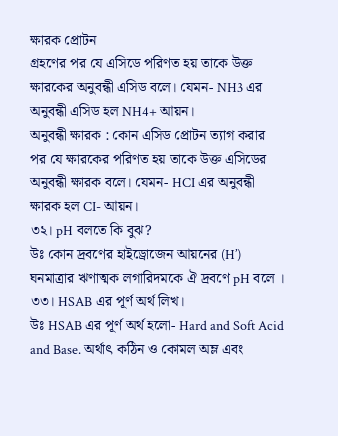ক্ষারক প্রোটন
গ্রহণের পর যে এসিডে পরিণত হয় তাকে উক্ত
ক্ষারকের অনুবন্ধী এসিড বলে। যেমন- NH3 এর
অনুবন্ধী এসিড হল NH4+ আয়ন।
অনুবন্ধী ক্ষারক : কোন এসিড প্রোটন ত্যাগ করার
পর যে ক্ষারকের পরিণত হয় তাকে উক্ত এসিডের
অনুবন্ধী ক্ষারক বলে। যেমন- HCI এর অনুবন্ধী
ক্ষারক হল CI- আয়ন।
৩২। pH বলতে কি বুঝ?
উঃ কোন দ্রবণের হাইড্রোজেন আয়নের (H’)
ঘনমাত্রার ঋণাত্মক লগারিদমকে ঐ দ্রবণে pH বলে ।
৩৩। HSAB এর পূর্ণ অর্থ লিখ।
উঃ HSAB এর পূর্ণ অর্থ হলো- Hard and Soft Acid
and Base. অর্থাৎ কঠিন ও কোমল অম্ল এবং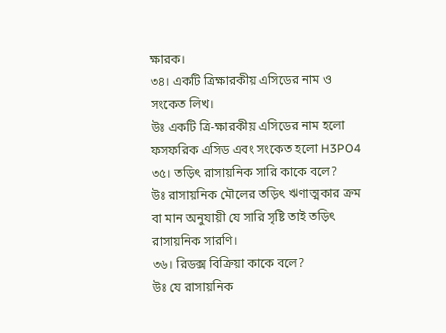ক্ষারক।
৩৪। একটি ত্রিক্ষারকীয় এসিডের নাম ও সংকেত লিখ।
উঃ একটি ত্রি-ক্ষারকীয় এসিডের নাম হলো
ফসফরিক এসিড এবং সংকেত হলো H3PO4
৩৫। তড়িৎ রাসায়নিক সারি কাকে বলে?
উঃ রাসায়নিক মৌলের তড়িৎ ঋণাত্মকার ক্রম
বা মান অনুযায়ী যে সারি সৃষ্টি তাই তড়িৎ
রাসায়নিক সারণি।
৩৬। রিডক্স বিক্রিয়া কাকে বলে?
উঃ যে রাসায়নিক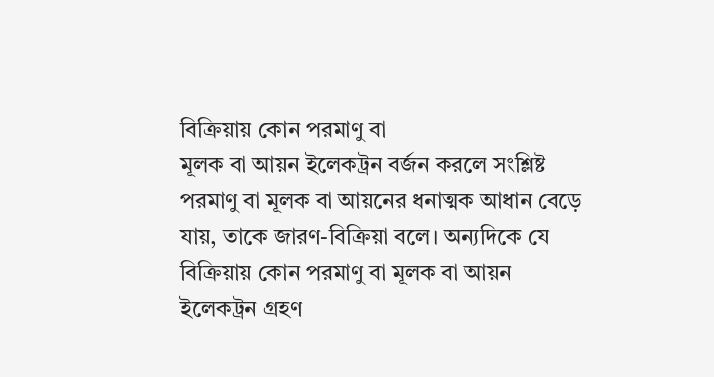বিক্রিয়ায় কোন পরমাণু বা
মূলক বা আয়ন ইলেকট্রন বর্জন করলে সংশ্লিষ্ট
পরমাণু বা মূলক বা আয়নের ধনাত্মক আধান বেড়ে
যায়, তাকে জারণ-বিক্রিয়া বলে। অন্যদিকে যে
বিক্রিয়ায় কোন পরমাণু বা মূলক বা আয়ন
ইলেকট্রন গ্রহণ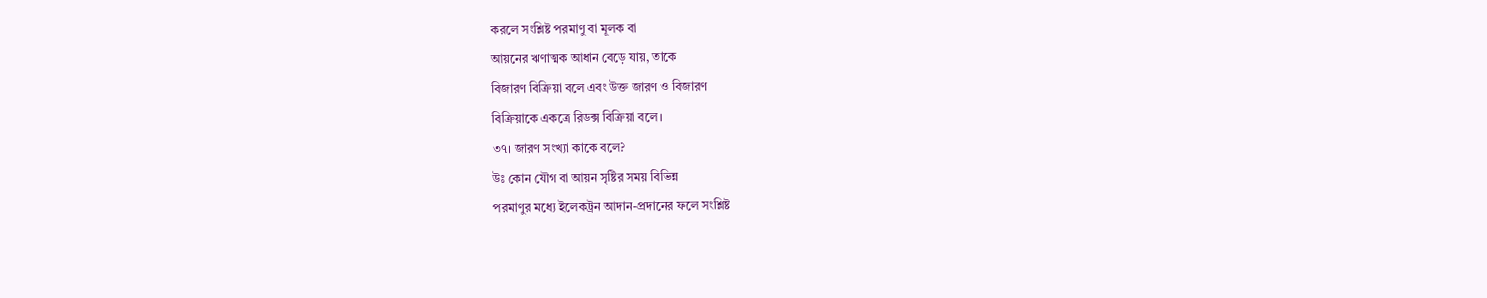করলে সংশ্লিষ্ট পরমাণু বা মূলক বা
আয়নের ঋণাত্মক আধান বেড়ে যায়, তাকে
বিজারণ বিক্রিয়া বলে এবং উক্ত জারণ ও বিজারণ
বিক্রিয়াকে একত্রে রিডক্স বিক্রিয়া বলে।
৩৭। জারণ সংখ্যা কাকে বলে?
উঃ কোন যৌগ বা আয়ন সৃষ্টির সময় বিভিন্ন
পরমাণুর মধ্যে ইলেকট্রন আদান-প্রদানের ফলে সংশ্লিষ্ট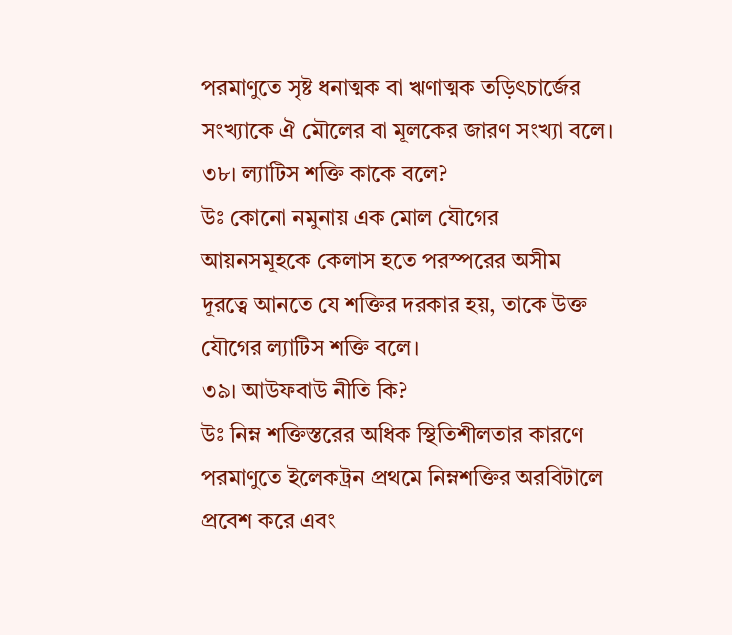পরমাণুতে সৃষ্ট ধনাত্মক বা ঋণাত্মক তড়িৎচার্জের
সংখ্যাকে ঐ মৌলের বা মূলকের জারণ সংখ্যা বলে।
৩৮। ল্যাটিস শক্তি কাকে বলে?
উঃ কোনো নমুনায় এক মোল যৌগের
আয়নসমূহকে কেলাস হতে পরস্পরের অসীম
দূরত্বে আনতে যে শক্তির দরকার হয়, তাকে উক্ত
যৌগের ল্যাটিস শক্তি বলে।
৩৯। আউফবাউ নীতি কি?
উঃ নিম্ন শক্তিস্তরের অধিক স্থিতিশীলতার কারণে
পরমাণুতে ইলেকট্রন প্রথমে নিম্নশক্তির অরবিটালে
প্রবেশ করে এবং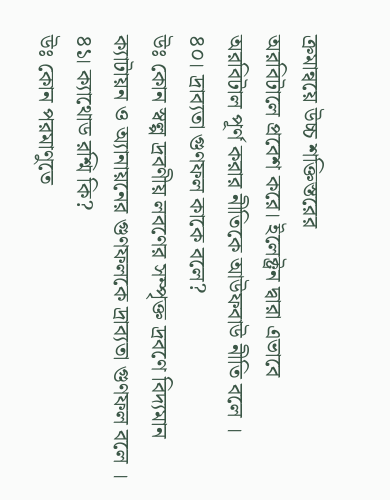ক্রমান্বয়ে উচ্চ শক্তিস্তরের
অরবিটালে প্রবেশ করে। ইলেক্ট্রন দ্বারা এভাবে
অরবিটাল পূর্ণ করার নীতিকে আউফবাউ নীতি বলে ।
৪০। দ্রাব্যতা গুণফল কাকে বলে?
উঃ কোন স্বল্প দ্রবণীয় লবণের সম্পৃক্ত দ্রবণে বিদ্যমান
ক্যাটায়ন ও অ্যানায়নের গুণফলকে দ্রাব্যতা গুণফল বলে ।
৪১। ক্যাথোড রশ্মি কি?
উঃ কোন পরমাণুতে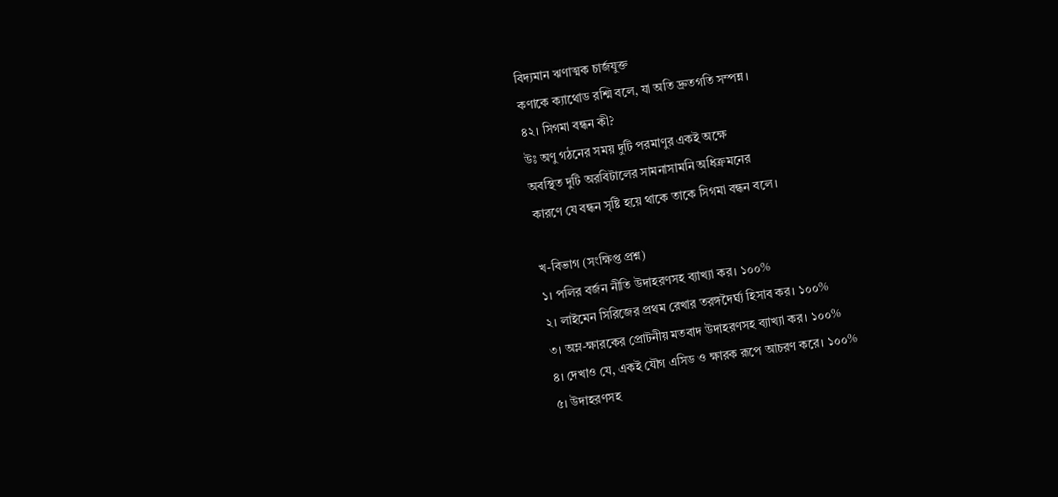বিদ্যমান ঋণাত্মক চার্জযুক্ত
কণাকে ক্যাথোড রশ্মি বলে, যা অতি দ্রুতগতি সম্পন্ন ।
৪২। সিগমা বন্ধন কী?
উঃ অণু গঠনের সময় দুটি পরমাণুর একই অক্ষে
অবস্থিত দুটি অরবিটালের সামনাসামনি অধিক্রমনের
কারণে যে বন্ধন সৃষ্টি হয়ে থাকে তাকে সিগমা বন্ধন বলে।

খ-বিভাগ (সংক্ষিপ্ত প্রশ্ন)
১। পলির বর্জন নীতি উদাহরণসহ ব্যাখ্যা কর। ১০০%
২। লাইমেন সিরিজের প্রথম রেখার তরঙ্গদৈর্ঘ্য হিসাব কর। ১০০%
৩। অম্ল-ক্ষারকের প্রোটনীয় মতবাদ উদাহরণসহ ব্যাখ্যা কর। ১০০%
৪। দেখাও যে, একই যৌগ এসিড ও ক্ষারক রূপে আচরণ করে। ১০০%
৫। উদাহরণসহ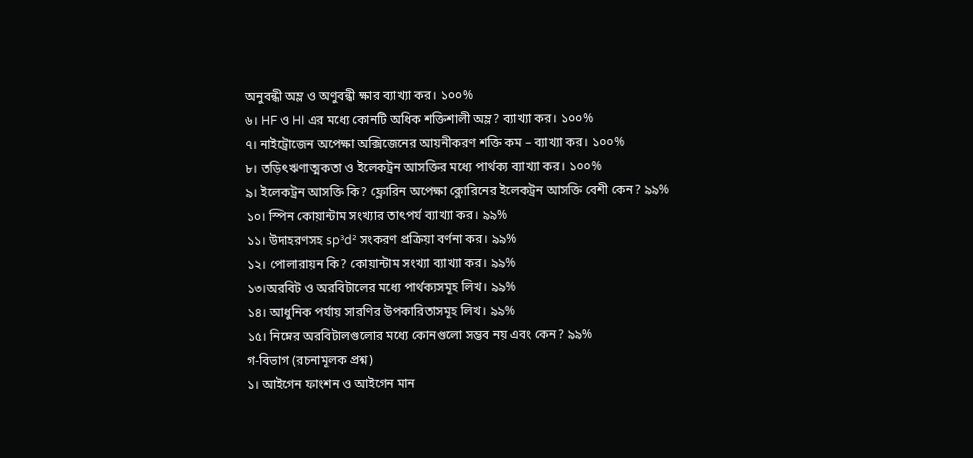অনুবন্ধী অম্ল ও অণুবন্ধী ক্ষার ব্যাখ্যা কর। ১০০%
৬। HF ও HI এর মধ্যে কোনটি অধিক শক্তিশালী অম্ল? ব্যাখ্যা কর। ১০০%
৭। নাইট্রোজেন অপেক্ষা অক্সিজেনের আয়নীকরণ শক্তি কম – ব্যাখ্যা কর। ১০০%
৮। তড়িৎঋণাত্মকতা ও ইলেকট্রন আসক্তির মধ্যে পার্থক্য ব্যাখ্যা কর। ১০০%
৯। ইলেকট্রন আসক্তি কি? ফ্লোরিন অপেক্ষা ক্লোরিনের ইলেকট্রন আসক্তি বেশী কেন? ৯৯%
১০। স্পিন কোয়ান্টাম সংখ্যার তাৎপর্য ব্যাখ্যা কর। ৯৯%
১১। উদাহরণসহ sp³d² সংকরণ প্রক্রিয়া বর্ণনা কর। ৯৯%
১২। পোলারায়ন কি? কোয়ান্টাম সংখ্যা ব্যাখ্যা কর। ৯৯%
১৩।অরবিট ও অরবিটালের মধ্যে পার্থক্যসমূহ লিখ। ৯৯%
১৪। আধুনিক পর্যায় সারণির উপকারিতাসমূহ লিখ। ৯৯%
১৫। নিম্নের অরবিটালগুলোর মধ্যে কোনগুলো সম্ভব নয় এবং কেন? ৯৯%
গ-বিভাগ (রচনামূলক প্রশ্ন)
১। আইগেন ফাংশন ও আইগেন মান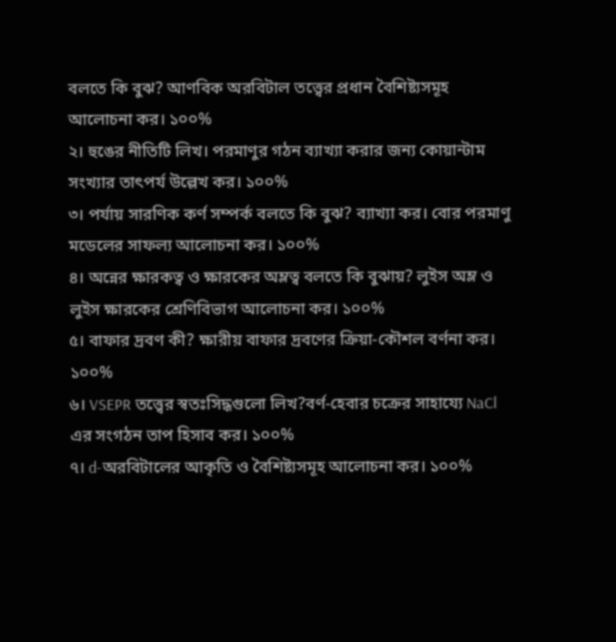বলতে কি বুঝ? আণবিক অরবিটাল তত্ত্বের প্রধান বৈশিষ্ট্যসমূহ আলোচনা কর। ১০০%
২। হুঙের নীতিটি লিখ। পরমাণুর গঠন ব্যাখ্যা করার জন্য কোয়ান্টাম সংখ্যার তাৎপর্য উল্লেখ কর। ১০০%
৩। পর্যায় সারণিক কর্ণ সম্পর্ক বলতে কি বুঝ? ব্যাখ্যা কর। বোর পরমাণু মডেলের সাফল্য আলোচনা কর। ১০০%
৪। অন্নের ক্ষারকত্ব ও ক্ষারকের অম্লত্ব বলতে কি বুঝায়? লুইস অম্ল ও লুইস ক্ষারকের শ্রেণিবিভাগ আলোচনা কর। ১০০%
৫। বাফার দ্রবণ কী? ক্ষারীয় বাফার দ্রবণের ক্রিয়া-কৌশল বর্ণনা কর। ১০০%
৬। VSEPR তত্ত্বের স্বতঃসিদ্ধগুলো লিখ?বর্ণ-হেবার চক্রের সাহায্যে NaCl এর সংগঠন তাপ হিসাব কর। ১০০%
৭। d-অরবিটালের আকৃতি ও বৈশিষ্ট্যসমূহ আলোচনা কর। ১০০%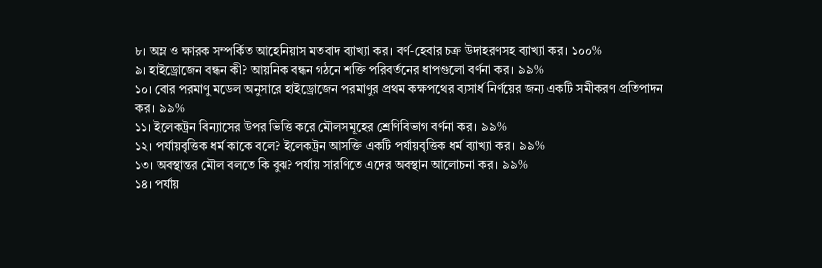৮। অম্ল ও ক্ষারক সম্পর্কিত আহেনিয়াস মতবাদ ব্যাখ্যা কর। বর্ণ-হেবার চক্র উদাহরণসহ ব্যাখ্যা কর। ১০০%
৯। হাইড্রোজেন বন্ধন কী? আয়নিক বন্ধন গঠনে শক্তি পরিবর্তনের ধাপগুলো বর্ণনা কর। ৯৯%
১০। বোর পরমাণু মডেল অনুসারে হাইড্রোজেন পরমাণুর প্রথম কক্ষপথের ব্যসার্ধ নির্ণয়ের জন্য একটি সমীকরণ প্রতিপাদন কর। ৯৯%
১১। ইলেকট্রন বিন্যাসের উপর ভিত্তি করে মৌলসমূহের শ্রেণিবিভাগ বর্ণনা কর। ৯৯%
১২। পর্যায়বৃত্তিক ধর্ম কাকে বলে? ইলেকট্রন আসক্তি একটি পর্যায়বৃত্তিক ধর্ম ব্যাখ্যা কর। ৯৯%
১৩। অবস্থান্তর মৌল বলতে কি বুঝ? পর্যায় সারণিতে এদের অবস্থান আলোচনা কর। ৯৯%
১৪। পর্যায়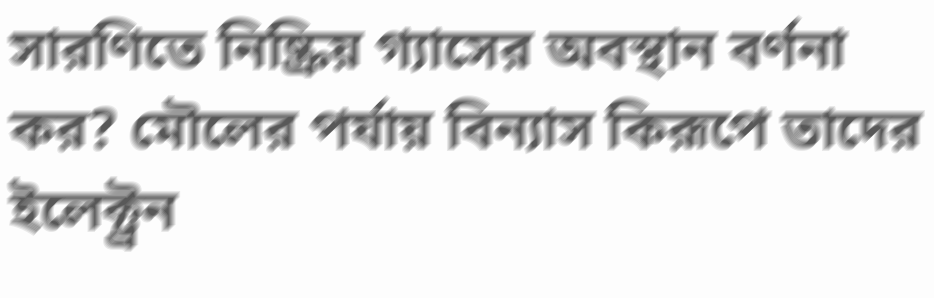সারণিতে নিষ্ক্রিয় গ্যাসের অবস্থান বর্ণনা কর? মৌলের পর্যায় বিন্যাস কিরূপে তাদের ইলেক্ট্রন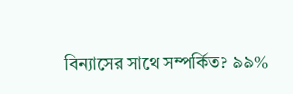বিন্যাসের সাথে সম্পর্কিত? ৯৯%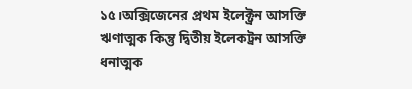১৫।অক্সিজেনের প্রথম ইলেক্ট্রন আসক্তি ঋণাত্মক কিন্তু দ্বিতীয় ইলেকট্রন আসক্তি ধনাত্মক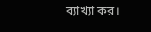ব্যাখ্যা কর।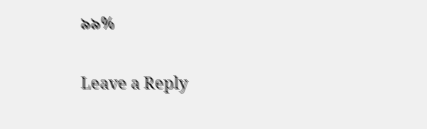৯৯%

Leave a Reply